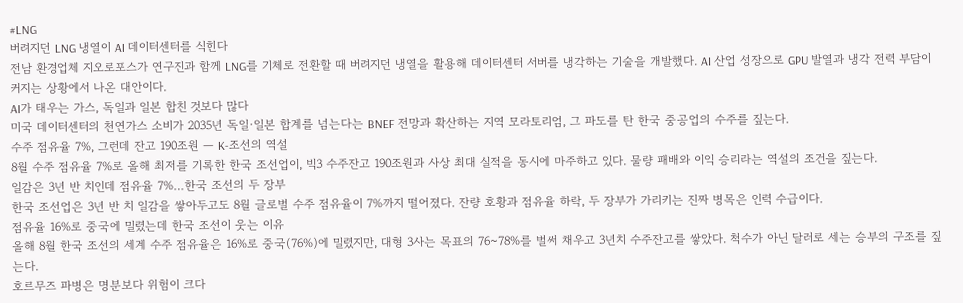#LNG
버려지던 LNG 냉열이 AI 데이터센터를 식힌다
전남 환경업체 지오로포스가 연구진과 함께 LNG를 기체로 전환할 때 버려지던 냉열을 활용해 데이터센터 서버를 냉각하는 기술을 개발했다. AI 산업 성장으로 GPU 발열과 냉각 전력 부담이 커지는 상황에서 나온 대안이다.
AI가 태우는 가스, 독일과 일본 합친 것보다 많다
미국 데이터센터의 천연가스 소비가 2035년 독일·일본 합계를 넘는다는 BNEF 전망과 확산하는 지역 모라토리엄, 그 파도를 탄 한국 중공업의 수주를 짚는다.
수주 점유율 7%, 그런데 잔고 190조원 — K-조선의 역설
8월 수주 점유율 7%로 올해 최저를 기록한 한국 조선업이, 빅3 수주잔고 190조원과 사상 최대 실적을 동시에 마주하고 있다. 물량 패배와 이익 승리라는 역설의 조건을 짚는다.
일감은 3년 반 치인데 점유율 7%…한국 조선의 두 장부
한국 조선업은 3년 반 치 일감을 쌓아두고도 8월 글로벌 수주 점유율이 7%까지 떨어졌다. 잔량 호황과 점유율 하락, 두 장부가 가리키는 진짜 병목은 인력 수급이다.
점유율 16%로 중국에 밀렸는데 한국 조선이 웃는 이유
올해 8월 한국 조선의 세계 수주 점유율은 16%로 중국(76%)에 밀렸지만, 대형 3사는 목표의 76~78%를 벌써 채우고 3년치 수주잔고를 쌓았다. 척수가 아닌 달러로 세는 승부의 구조를 짚는다.
호르무즈 파병은 명분보다 위험이 크다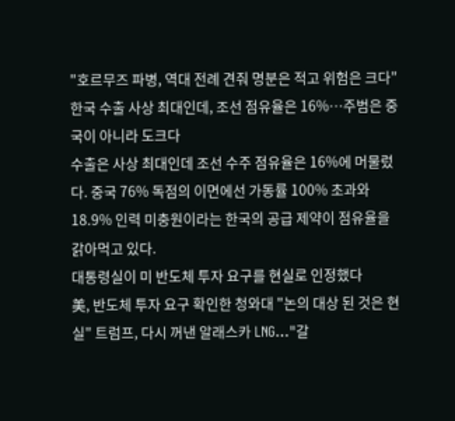"호르무즈 파병, 역대 전례 견줘 명분은 적고 위험은 크다"
한국 수출 사상 최대인데, 조선 점유율은 16%…주범은 중국이 아니라 도크다
수출은 사상 최대인데 조선 수주 점유율은 16%에 머물렀다. 중국 76% 독점의 이면에선 가동률 100% 초과와 18.9% 인력 미충원이라는 한국의 공급 제약이 점유율을 갉아먹고 있다.
대통령실이 미 반도체 투자 요구를 현실로 인정했다
美, 반도체 투자 요구 확인한 청와대 "논의 대상 된 것은 현실" 트럼프, 다시 꺼낸 알래스카 LNG…"갈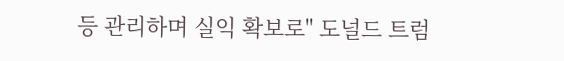등 관리하며 실익 확보로" 도널드 트럼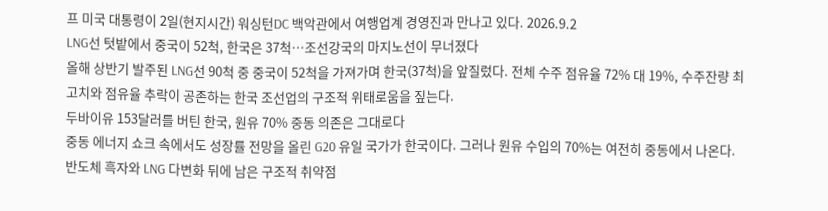프 미국 대통령이 2일(현지시간) 워싱턴DC 백악관에서 여행업계 경영진과 만나고 있다. 2026.9.2
LNG선 텃밭에서 중국이 52척, 한국은 37척…조선강국의 마지노선이 무너졌다
올해 상반기 발주된 LNG선 90척 중 중국이 52척을 가져가며 한국(37척)을 앞질렀다. 전체 수주 점유율 72% 대 19%, 수주잔량 최고치와 점유율 추락이 공존하는 한국 조선업의 구조적 위태로움을 짚는다.
두바이유 153달러를 버틴 한국, 원유 70% 중동 의존은 그대로다
중동 에너지 쇼크 속에서도 성장률 전망을 올린 G20 유일 국가가 한국이다. 그러나 원유 수입의 70%는 여전히 중동에서 나온다. 반도체 흑자와 LNG 다변화 뒤에 남은 구조적 취약점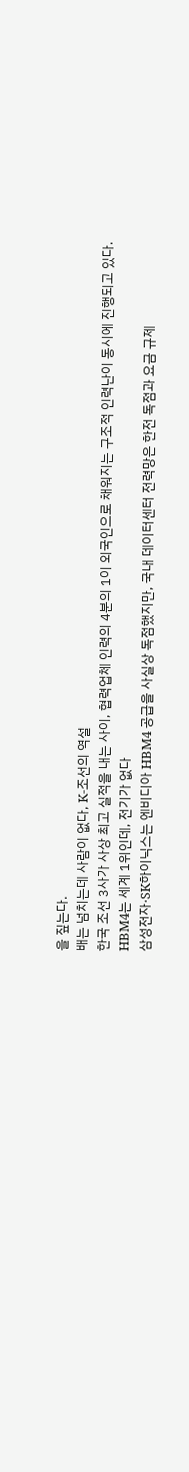을 짚는다.
배는 넘치는데 사람이 없다, K-조선의 역설
한국 조선 3사가 사상 최고 실적을 내는 사이, 협력업체 인력의 4분의 1이 외국인으로 채워지는 구조적 인력난이 동시에 진행되고 있다.
HBM4는 세계 1위인데, 전기가 없다
삼성전자·SK하이닉스는 엔비디아 HBM4 공급을 사실상 독점했지만, 국내 데이터센터 전력망은 한전 독점과 요금 규제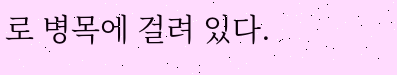로 병목에 걸려 있다.